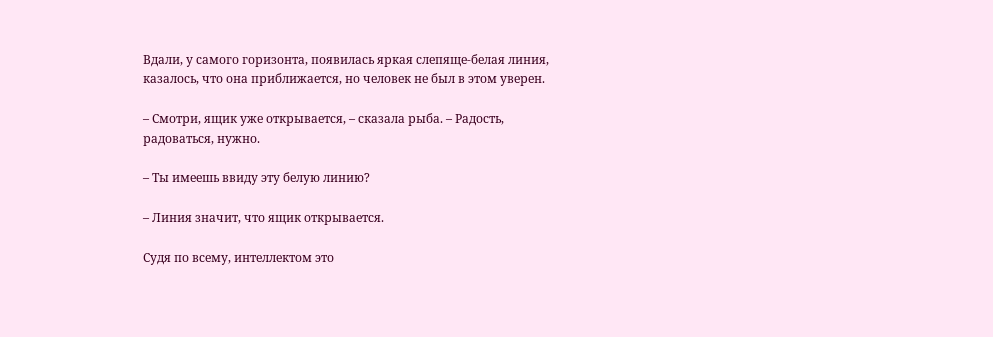Вдали, у самого горизонта, появилась яркая слепяще-белая линия, казалось, что она приближается, но человек не был в этом уверен.

– Смотри, ящик уже открывается, – сказала рыба. – Радость, радоваться, нужно.

– Ты имеешь ввиду эту белую линию?

– Линия значит, что ящик открывается.

Судя по всему, интеллектом это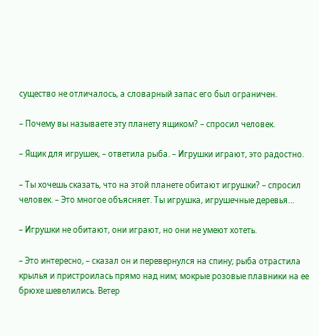существо не отличалось, а словарный запас его был ограничен.

– Почему вы называете эту планету ящиком? – спросил человек.

– Ящик для игрушек, – ответила рыба. – Игрушки играют, это радостно.

– Ты хочешь сказать, что на этой планете обитают игрушки? – спросил человек. – Это многое объясняет. Ты игрушка, игрушечные деревья…

– Игрушки не обитают, они играют, но они не умеют хотеть.

– Это интересно, – сказал он и перевернулся на спину; рыба отрастила крылья и пристроилась прямо над ним; мокрые розовые плавники на ее брюхе шевелились. Ветер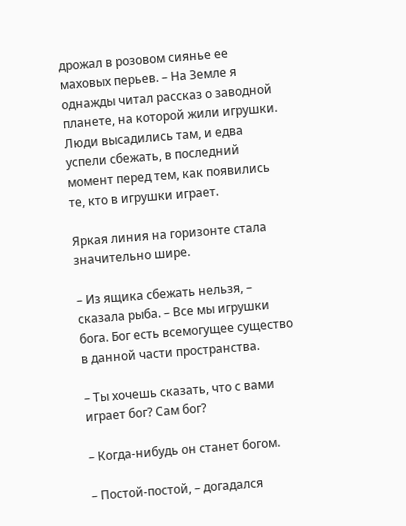дрожал в розовом сиянье ее маховых перьев. – На Земле я однажды читал рассказ о заводной планете, на которой жили игрушки. Люди высадились там, и едва успели сбежать, в последний момент перед тем, как появились те, кто в игрушки играет.

Яркая линия на горизонте стала значительно шире.

– Из ящика сбежать нельзя, – сказала рыба. – Все мы игрушки бога. Бог есть всемогущее существо в данной части пространства.

– Ты хочешь сказать, что с вами играет бог? Сам бог?

– Когда-нибудь он станет богом.

– Постой-постой, – догадался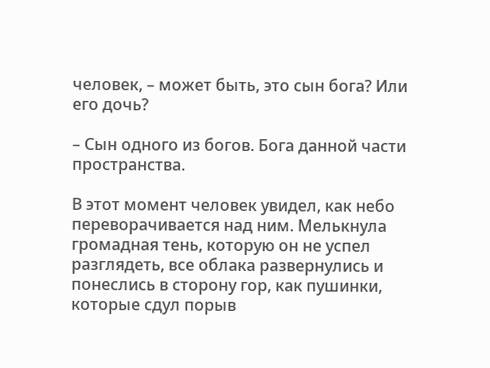человек, – может быть, это сын бога? Или его дочь?

– Сын одного из богов. Бога данной части пространства.

В этот момент человек увидел, как небо переворачивается над ним. Мелькнула громадная тень, которую он не успел разглядеть, все облака развернулись и понеслись в сторону гор, как пушинки, которые сдул порыв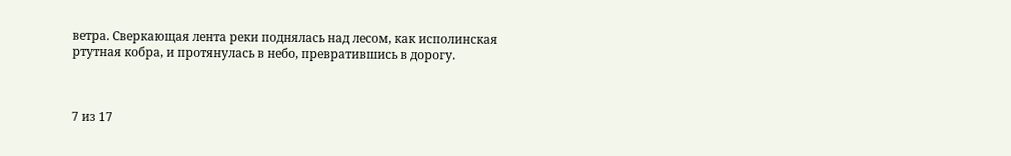ветра. Сверкающая лента реки поднялась над лесом, как исполинская ртутная кобра, и протянулась в небо, превратившись в дорогу.



7 из 17